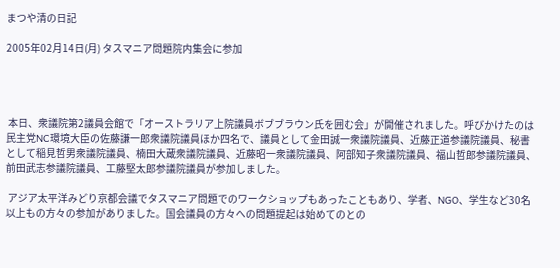まつや清の日記

2005年02月14日(月) タスマニア問題院内集会に参加




 本日、衆議院第2議員会館で「オーストラリア上院議員ボブブラウン氏を囲む会」が開催されました。呼びかけたのは民主党NC環境大臣の佐藤謙一郎衆議院議員ほか四名で、議員として金田誠一衆議院議員、近藤正道参議院議員、秘書として稲見哲男衆議院議員、楠田大蔵衆議院議員、近藤昭一衆議院議員、阿部知子衆議院議員、福山哲郎参議院議員、前田武志参議院議員、工藤堅太郎参議院議員が参加しました。

 アジア太平洋みどり京都会議でタスマニア問題でのワークショップもあったこともあり、学者、NGO、学生など30名以上もの方々の参加がありました。国会議員の方々への問題提起は始めてのとの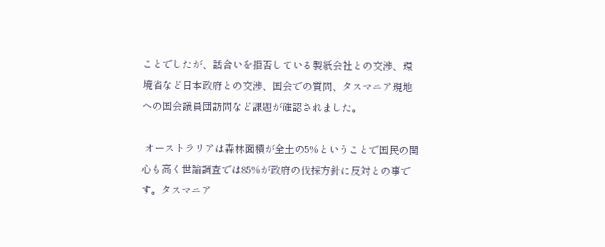ことでしたが、話合いを拒否している製紙会社との交渉、環境省など日本政府との交渉、国会での質問、タスマニア現地への国会議員団訪問など課題が確認されました。

 オーストラリアは森林面積が全土の5%ということで国民の関心も高く世論調査では85%が政府の伐採方針に反対との事です。タスマニア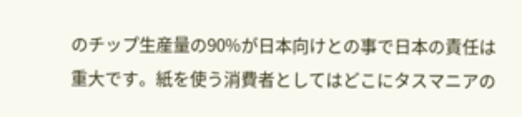のチップ生産量の90%が日本向けとの事で日本の責任は重大です。紙を使う消費者としてはどこにタスマニアの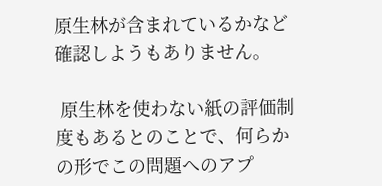原生林が含まれているかなど確認しようもありません。

 原生林を使わない紙の評価制度もあるとのことで、何らかの形でこの問題へのアプ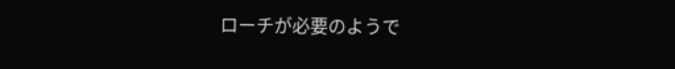ローチが必要のようで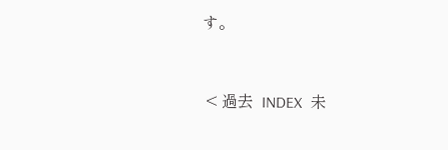す。


 < 過去  INDEX  未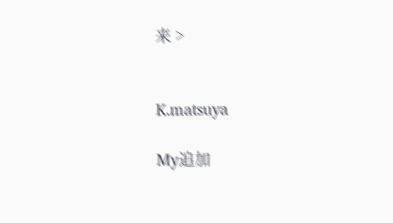来 >


K.matsuya

My追加